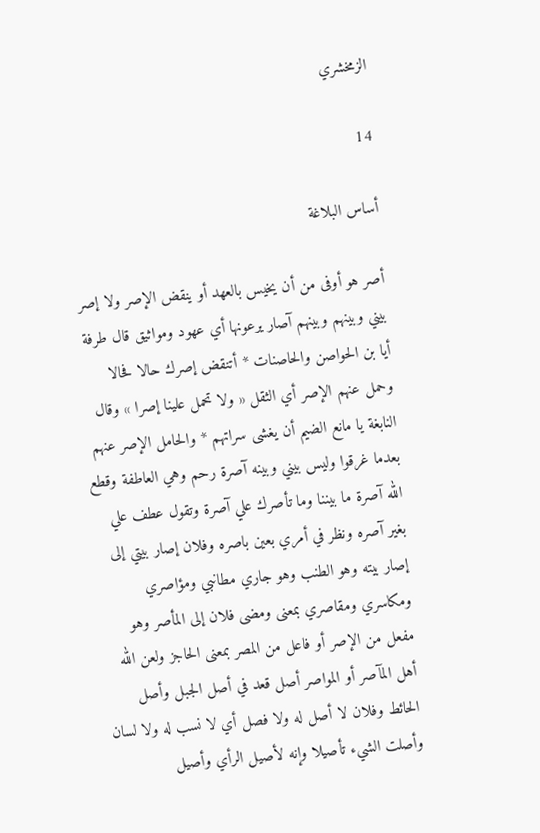الزمخشري

14

أساس البلاغة

أصر هو أوفى من أن يخيس بالعهد أو ينقض الإصر ولا إصر بيني وبينهم وبينهم آصار يرعونها أي عهود ومواثيق قال طرفة أيا بن الحواصن والحاصنات * أتنقض إصرك حالا فحالا وحمل عنهم الإصر أي الثقل « ولا تحمل علينا إصرا » وقال النابغة يا مانع الضيم أن يغشى سراتهم * والحامل الإصر عنهم بعدما غرقوا وليس بيني وبينه آصرة رحم وهي العاطفة وقطع الله آصرة ما بيننا وما تأصرك علي آصرة وتقول عطف علي بغير آصره ونظر في أمري بعين باصره وفلان إصار بيتي إلى إصار بيته وهو الطنب وهو جاري مطانبي ومؤاصري ومكاسري ومقاصري بمعنى ومضى فلان إلى المأصر وهو مفعل من الإصر أو فاعل من المصر بمعنى الحاجز ولعن الله أهل المآصر أو المواصر أصل قعد في أصل الجبل وأصل الحائط وفلان لا أصل له ولا فصل أي لا نسب له ولا لسان وأصلت الشيء تأصيلا وإنه لأصيل الرأي وأصيل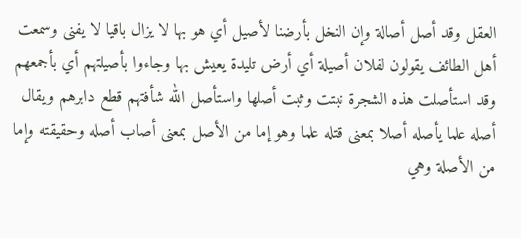العقل وقد أصل أصالة وإن النخل بأرضنا لأصيل أي هو بها لا يزال باقيا لا يفنى وسمعت أهل الطائف يقولون لفلان أصيلة أي أرض تليدة يعيش بها وجاءوا بأصيلتهم أي بأجمعهم وقد استأصلت هذه الشجرة نبتت وثبت أصلها واستأصل الله شأفتهم قطع دابرهم ويقال أصله علما يأصله أصلا بمعنى قتله علما وهو إما من الأصل بمعنى أصاب أصله وحقيقته وإما من الأصلة وهي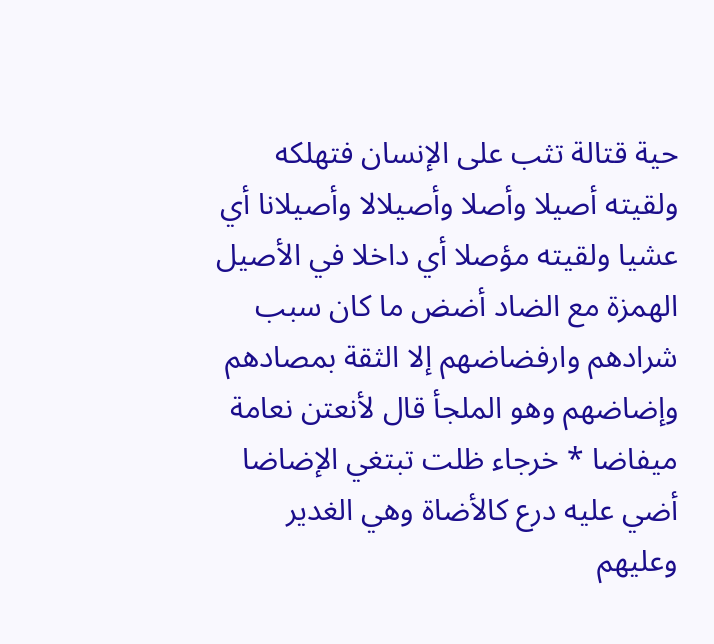حية قتالة تثب على الإنسان فتهلكه ولقيته أصيلا وأصلا وأصيلالا وأصيلانا أي عشيا ولقيته مؤصلا أي داخلا في الأصيل الهمزة مع الضاد أضض ما كان سبب شرادهم وارفضاضهم إلا الثقة بمصادهم وإضاضهم وهو الملجأ قال لأنعتن نعامة ميفاضا * خرجاء ظلت تبتغي الإضاضا أضي عليه درع كالأضاة وهي الغدير وعليهم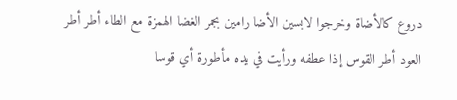دروع كالأضاة وخرجوا لابسين الأضا رامين بجمر الغضا الهمزة مع الطاء أطر أطر العود أطر القوس إذا عطفه ورأيت في يده مأطورة أي قوسا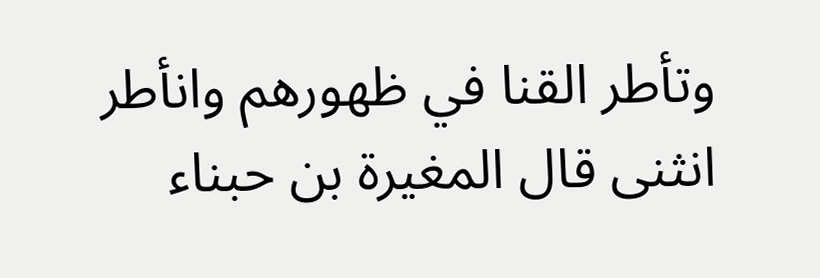وتأطر القنا في ظهورهم وانأطر انثنى قال المغيرة بن حبناء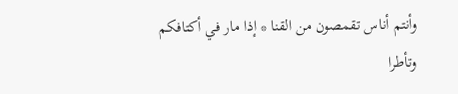وأنتم أناس تقمصون من القنا * إذا مار في أكتافكم وتأطرا